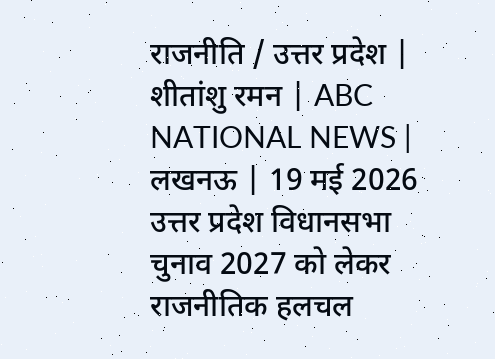राजनीति / उत्तर प्रदेश | शीतांशु रमन | ABC NATIONAL NEWS | लखनऊ | 19 मई 2026
उत्तर प्रदेश विधानसभा चुनाव 2027 को लेकर राजनीतिक हलचल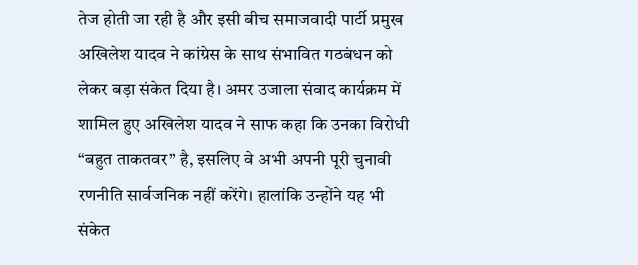तेज होती जा रही है और इसी बीच समाजवादी पार्टी प्रमुख अखिलेश यादव ने कांग्रेस के साथ संभावित गठबंधन को लेकर बड़ा संकेत दिया है। अमर उजाला संवाद कार्यक्रम में शामिल हुए अखिलेश यादव ने साफ कहा कि उनका विरोधी “बहुत ताकतवर” है, इसलिए वे अभी अपनी पूरी चुनावी रणनीति सार्वजनिक नहीं करेंगे। हालांकि उन्होंने यह भी संकेत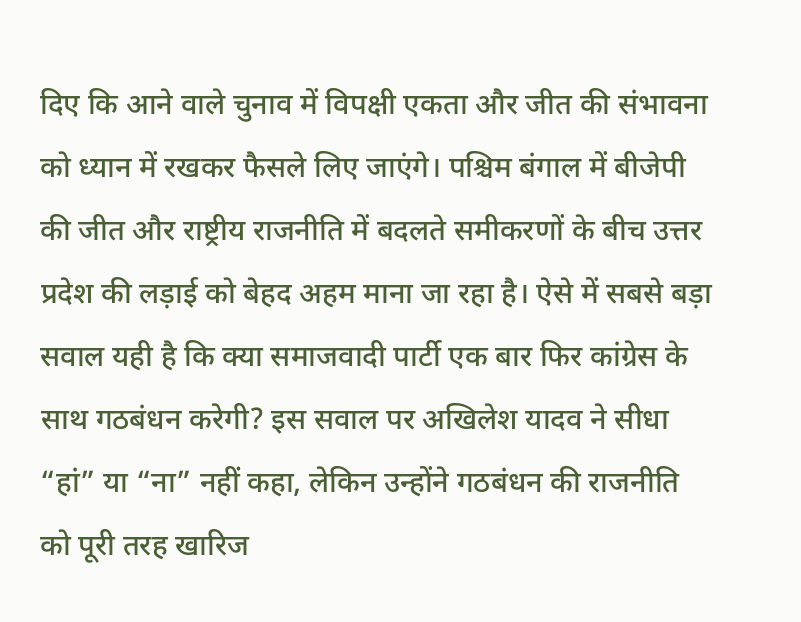दिए कि आने वाले चुनाव में विपक्षी एकता और जीत की संभावना को ध्यान में रखकर फैसले लिए जाएंगे। पश्चिम बंगाल में बीजेपी की जीत और राष्ट्रीय राजनीति में बदलते समीकरणों के बीच उत्तर प्रदेश की लड़ाई को बेहद अहम माना जा रहा है। ऐसे में सबसे बड़ा सवाल यही है कि क्या समाजवादी पार्टी एक बार फिर कांग्रेस के साथ गठबंधन करेगी? इस सवाल पर अखिलेश यादव ने सीधा “हां” या “ना” नहीं कहा, लेकिन उन्होंने गठबंधन की राजनीति को पूरी तरह खारिज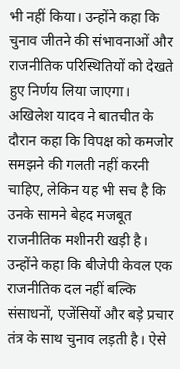भी नहीं किया। उन्होंने कहा कि चुनाव जीतने की संभावनाओं और राजनीतिक परिस्थितियों को देखते हुए निर्णय लिया जाएगा।
अखिलेश यादव ने बातचीत के दौरान कहा कि विपक्ष को कमजोर समझने की गलती नहीं करनी चाहिए, लेकिन यह भी सच है कि उनके सामने बेहद मजबूत राजनीतिक मशीनरी खड़ी है। उन्होंने कहा कि बीजेपी केवल एक राजनीतिक दल नहीं बल्कि संसाधनों, एजेंसियों और बड़े प्रचार तंत्र के साथ चुनाव लड़ती है। ऐसे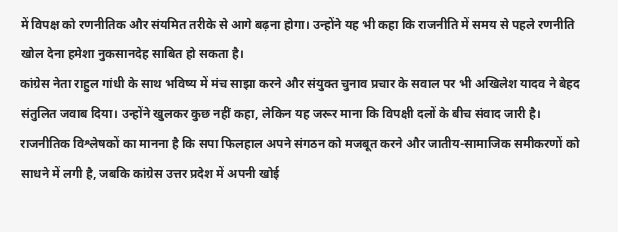में विपक्ष को रणनीतिक और संयमित तरीके से आगे बढ़ना होगा। उन्होंने यह भी कहा कि राजनीति में समय से पहले रणनीति खोल देना हमेशा नुकसानदेह साबित हो सकता है।
कांग्रेस नेता राहुल गांधी के साथ भविष्य में मंच साझा करने और संयुक्त चुनाव प्रचार के सवाल पर भी अखिलेश यादव ने बेहद संतुलित जवाब दिया। उन्होंने खुलकर कुछ नहीं कहा, लेकिन यह जरूर माना कि विपक्षी दलों के बीच संवाद जारी है। राजनीतिक विश्लेषकों का मानना है कि सपा फिलहाल अपने संगठन को मजबूत करने और जातीय-सामाजिक समीकरणों को साधने में लगी है, जबकि कांग्रेस उत्तर प्रदेश में अपनी खोई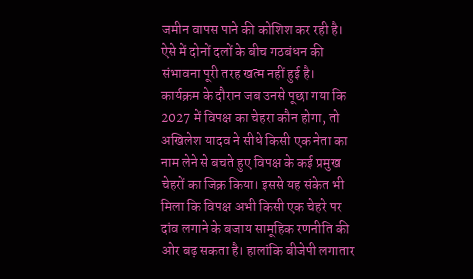जमीन वापस पाने की कोशिश कर रही है। ऐसे में दोनों दलों के बीच गठबंधन की संभावना पूरी तरह खत्म नहीं हुई है।
कार्यक्रम के दौरान जब उनसे पूछा गया कि 2027 में विपक्ष का चेहरा कौन होगा, तो अखिलेश यादव ने सीधे किसी एक नेता का नाम लेने से बचते हुए विपक्ष के कई प्रमुख चेहरों का जिक्र किया। इससे यह संकेत भी मिला कि विपक्ष अभी किसी एक चेहरे पर दांव लगाने के बजाय सामूहिक रणनीति की ओर बढ़ सकता है। हालांकि बीजेपी लगातार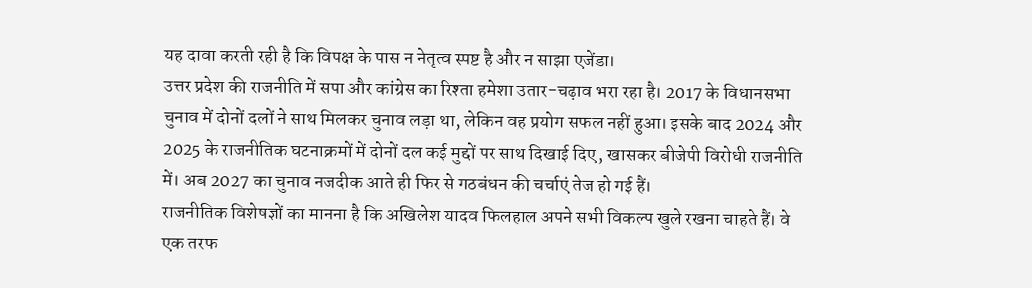यह दावा करती रही है कि विपक्ष के पास न नेतृत्व स्पष्ट है और न साझा एजेंडा।
उत्तर प्रदेश की राजनीति में सपा और कांग्रेस का रिश्ता हमेशा उतार-चढ़ाव भरा रहा है। 2017 के विधानसभा चुनाव में दोनों दलों ने साथ मिलकर चुनाव लड़ा था, लेकिन वह प्रयोग सफल नहीं हुआ। इसके बाद 2024 और 2025 के राजनीतिक घटनाक्रमों में दोनों दल कई मुद्दों पर साथ दिखाई दिए, खासकर बीजेपी विरोधी राजनीति में। अब 2027 का चुनाव नजदीक आते ही फिर से गठबंधन की चर्चाएं तेज हो गई हैं।
राजनीतिक विशेषज्ञों का मानना है कि अखिलेश यादव फिलहाल अपने सभी विकल्प खुले रखना चाहते हैं। वे एक तरफ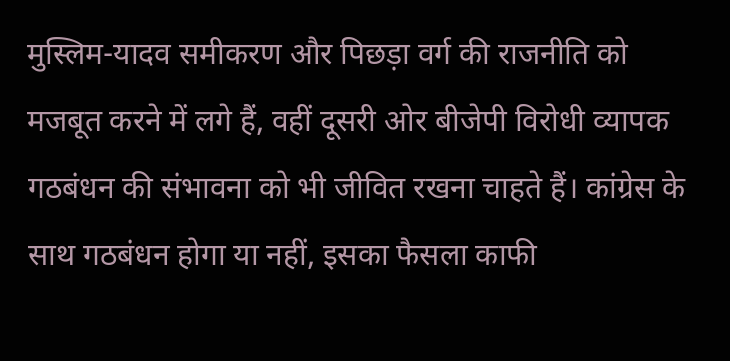मुस्लिम-यादव समीकरण और पिछड़ा वर्ग की राजनीति को मजबूत करने में लगे हैं, वहीं दूसरी ओर बीजेपी विरोधी व्यापक गठबंधन की संभावना को भी जीवित रखना चाहते हैं। कांग्रेस के साथ गठबंधन होगा या नहीं, इसका फैसला काफी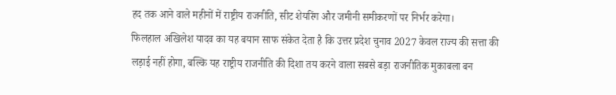हद तक आने वाले महीनों में राष्ट्रीय राजनीति, सीट शेयरिंग और जमीनी समीकरणों पर निर्भर करेगा।
फिलहाल अखिलेश यादव का यह बयान साफ संकेत देता है कि उत्तर प्रदेश चुनाव 2027 केवल राज्य की सत्ता की लड़ाई नहीं होगा, बल्कि यह राष्ट्रीय राजनीति की दिशा तय करने वाला सबसे बड़ा राजनीतिक मुकाबला बन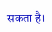सकता है।